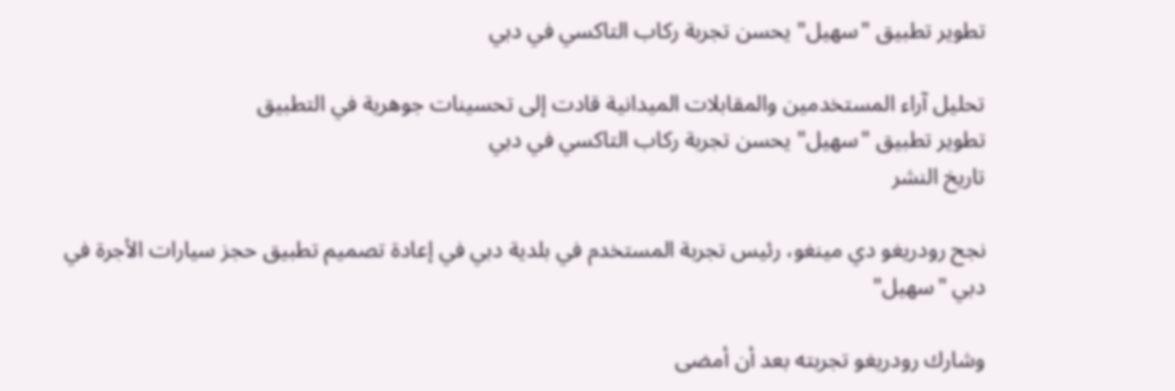تطوير تطبيق "سهيل" يحسن تجربة ركاب التاكسي في دبي

تحليل آراء المستخدمين والمقابلات الميدانية قادت إلى تحسينات جوهرية في التطبيق
تطوير تطبيق "سهيل" يحسن تجربة ركاب التاكسي في دبي
تاريخ النشر

نجح رودريغو دي مينغو، رئيس تجربة المستخدم في بلدية دبي في إعادة تصميم تطبيق حجز سيارات الأجرة في دبي "سهيل"

وشارك رودريغو تجربته بعد أن أمضى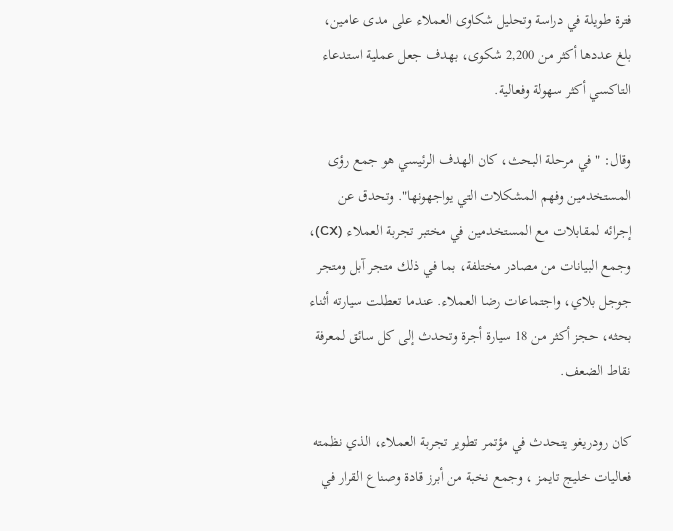فترة طويلة في دراسة وتحليل شكاوى العملاء على مدى عامين، بلغ عددها أكثر من 2,200 شكوى، بهدف جعل عملية استدعاء التاكسي أكثر سهولة وفعالية.

وقال: "في مرحلة البحث، كان الهدف الرئيسي هو جمع رؤى المستخدمين وفهم المشكلات التي يواجهونها". وتحدق عن إجرائه لمقابلات مع المستخدمين في مختبر تجربة العملاء (CX)، وجمع البيانات من مصادر مختلفة، بما في ذلك متجر آبل ومتجر جوجل بلاي، واجتماعات رضا العملاء. عندما تعطلت سيارته أثناء بحثه، حجز أكثر من 18 سيارة أجرة وتحدث إلى كل سائق لمعرفة نقاط الضعف.

كان رودريغو يتحدث في مؤتمر تطوير تجربة العملاء، الذي نظمته فعاليات خليج تايمز ، وجمع نخبة من أبرز قادة وصناع القرار في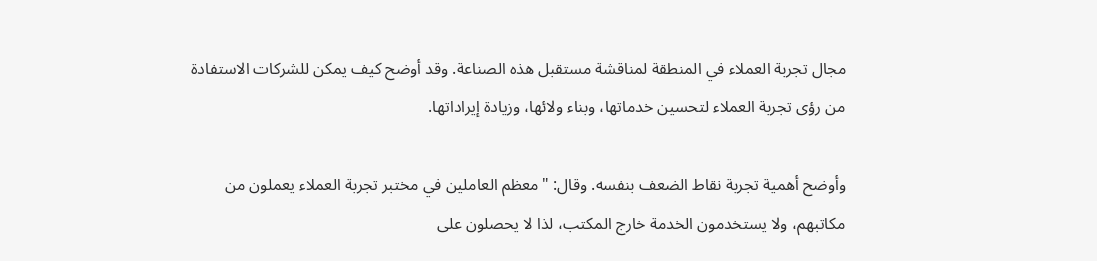مجال تجربة العملاء في المنطقة لمناقشة مستقبل هذه الصناعة. وقد أوضح كيف يمكن للشركات الاستفادة من رؤى تجربة العملاء لتحسين خدماتها، وبناء ولائها، وزيادة إيراداتها.

وأوضح أهمية تجربة نقاط الضعف بنفسه. وقال: "معظم العاملين في مختبر تجربة العملاء يعملون من مكاتبهم، ولا يستخدمون الخدمة خارج المكتب، لذا لا يحصلون على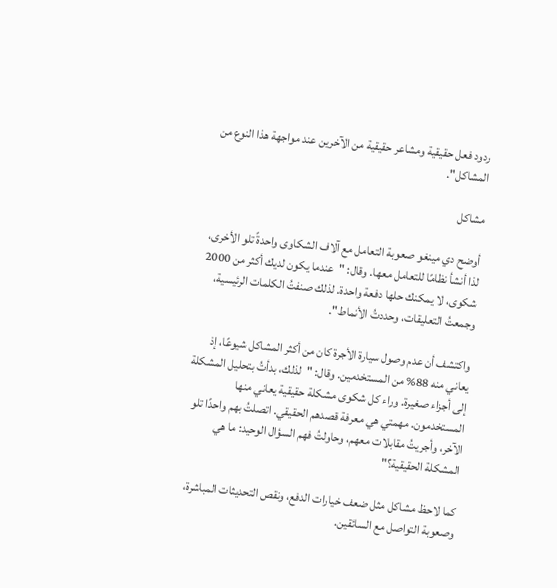ردود فعل حقيقية ومشاعر حقيقية من الآخرين عند مواجهة هذا النوع من المشاكل".

مشاكل

أوضح دي مينغو صعوبة التعامل مع آلاف الشكاوى واحدةً تلو الأخرى، لذا أنشأ نظامًا للتعامل معها. وقال: "عندما يكون لديك أكثر من 2000 شكوى، لا يمكنك حلها دفعة واحدة. لذلك صنفتُ الكلمات الرئيسية، وجمعتُ التعليقات، وحددتُ الأنماط".

واكتشف أن عدم وصول سيارة الأجرة كان من أكثر المشاكل شيوعًا، إذ يعاني منه 88% من المستخدمين. وقال: "لذلك، بدأتُ بتحليل المشكلة إلى أجزاء صغيرة. وراء كل شكوى مشكلة حقيقية يعاني منها المستخدمون. مهمتي هي معرفة قصدهم الحقيقي. اتصلتُ بهم واحدًا تلو الآخر، وأجريتُ مقابلات معهم، وحاولتُ فهم السؤال الوحيد: ما هي المشكلة الحقيقية؟"

كما لاحظ مشاكل مثل ضعف خيارات الدفع، ونقص التحديثات المباشرة، وصعوبة التواصل مع السائقين.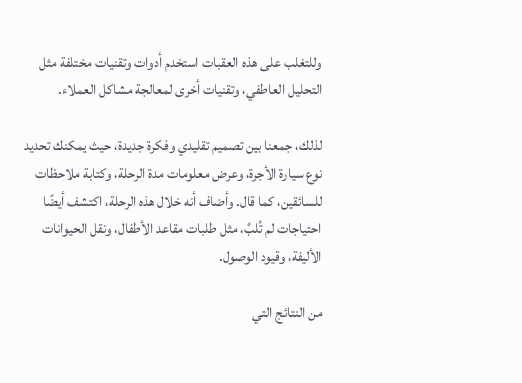وللتغلب على هذه العقبات استخدم أدوات وتقنيات مختلفة مثل التحليل العاطفي، وتقنيات أخرى لمعالجة مشاكل العملاء.

لذلك، جمعنا بين تصميم تقليدي وفكرة جديدة، حيث يمكنك تحديد نوع سيارة الأجرة، وعرض معلومات مدة الرحلة، وكتابة ملاحظات للسائقين، كما قال. وأضاف أنه خلال هذه الرحلة، اكتشف أيضًا احتياجات لم تُلبَّ، مثل طلبات مقاعد الأطفال، ونقل الحيوانات الأليفة، وقيود الوصول.

من النتائج التي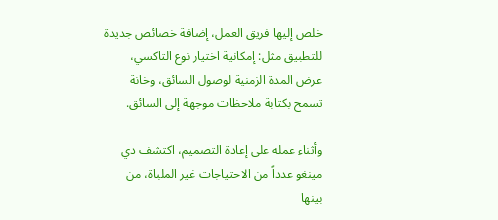خلص إليها فريق العمل، إضافة خصائص جديدة للتطبيق مثل: إمكانية اختيار نوع التاكسي، عرض المدة الزمنية لوصول السائق، وخانة تسمح بكتابة ملاحظات موجهة إلى السائق.

وأثناء عمله على إعادة التصميم، اكتشف دي مينغو عدداً من الاحتياجات غير الملباة، من بينها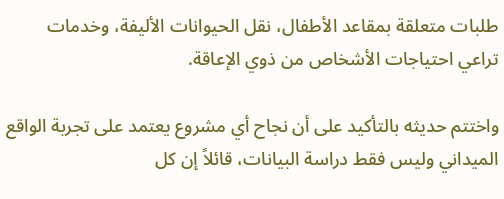طلبات متعلقة بمقاعد الأطفال، نقل الحيوانات الأليفة، وخدمات تراعي احتياجات الأشخاص من ذوي الإعاقة.

واختتم حديثه بالتأكيد على أن نجاح أي مشروع يعتمد على تجربة الواقع الميداني وليس فقط دراسة البيانات، قائلاً إن كل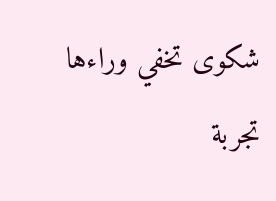شكوى تخفي وراءها تجربة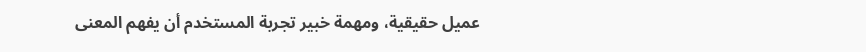عميل حقيقية، ومهمة خبير تجربة المستخدم أن يفهم المعنى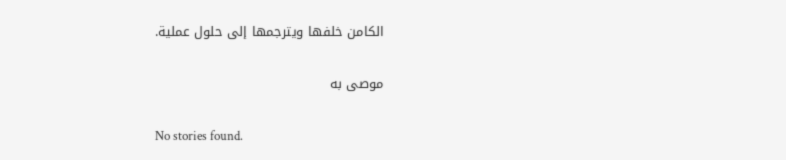الكامن خلفها ويترجمها إلى حلول عملية.

موصى به

No stories found.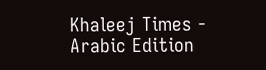Khaleej Times - Arabic Edition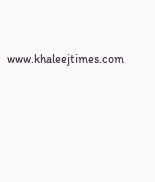www.khaleejtimes.com